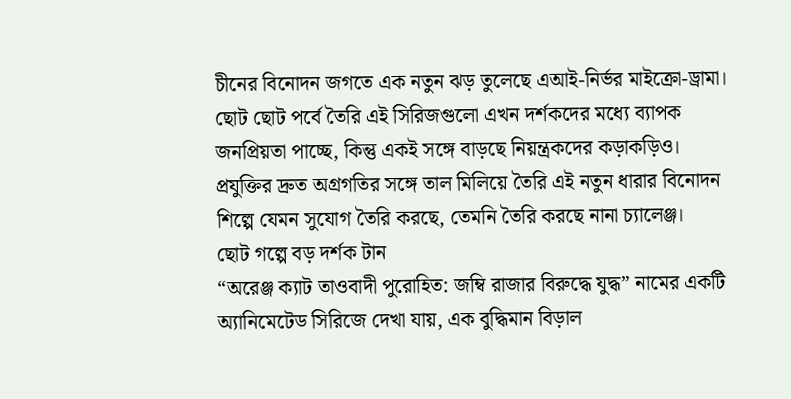চীনের বিনোদন জগতে এক নতুন ঝড় তুলেছে এআই-নির্ভর মাইক্রো-ড্রামা। ছোট ছোট পর্বে তৈরি এই সিরিজগুলো এখন দর্শকদের মধ্যে ব্যাপক জনপ্রিয়তা পাচ্ছে, কিন্তু একই সঙ্গে বাড়ছে নিয়ন্ত্রকদের কড়াকড়িও। প্রযুক্তির দ্রুত অগ্রগতির সঙ্গে তাল মিলিয়ে তৈরি এই নতুন ধারার বিনোদন শিল্পে যেমন সুযোগ তৈরি করছে, তেমনি তৈরি করছে নানা চ্যালেঞ্জ।
ছোট গল্পে বড় দর্শক টান
“অরেঞ্জ ক্যাট তাওবাদী পুরোহিত: জম্বি রাজার বিরুদ্ধে যুদ্ধ” নামের একটি অ্যানিমেটেড সিরিজে দেখা যায়, এক বুদ্ধিমান বিড়াল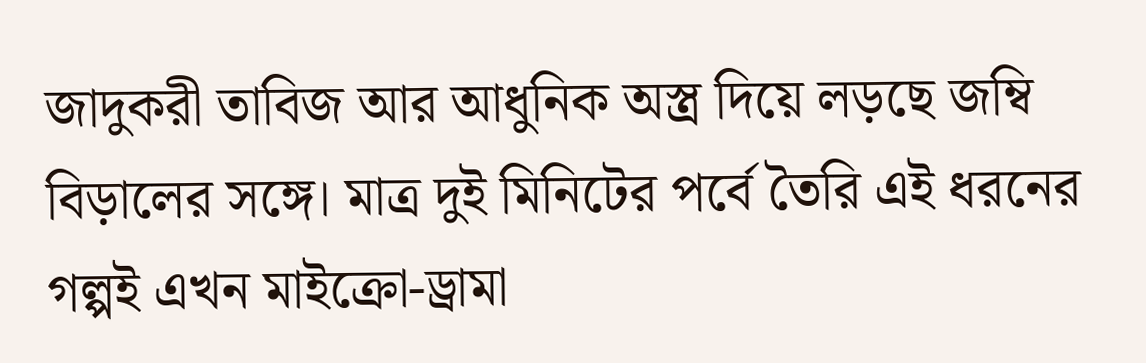জাদুকরী তাবিজ আর আধুনিক অস্ত্র দিয়ে লড়ছে জম্বি বিড়ালের সঙ্গে। মাত্র দুই মিনিটের পর্বে তৈরি এই ধরনের গল্পই এখন মাইক্রো-ড্রামা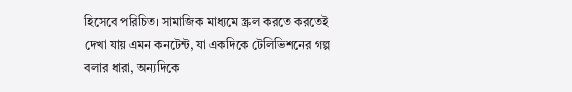হিসেবে পরিচিত। সামাজিক মাধ্যমে স্ক্রল করতে করতেই দেখা যায় এমন কনটেন্ট, যা একদিকে টেলিভিশনের গল্প বলার ধারা, অন্যদিকে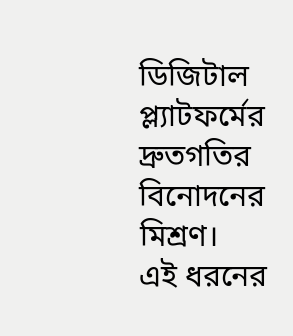ডিজিটাল প্ল্যাটফর্মের দ্রুতগতির বিনোদনের মিশ্রণ।
এই ধরনের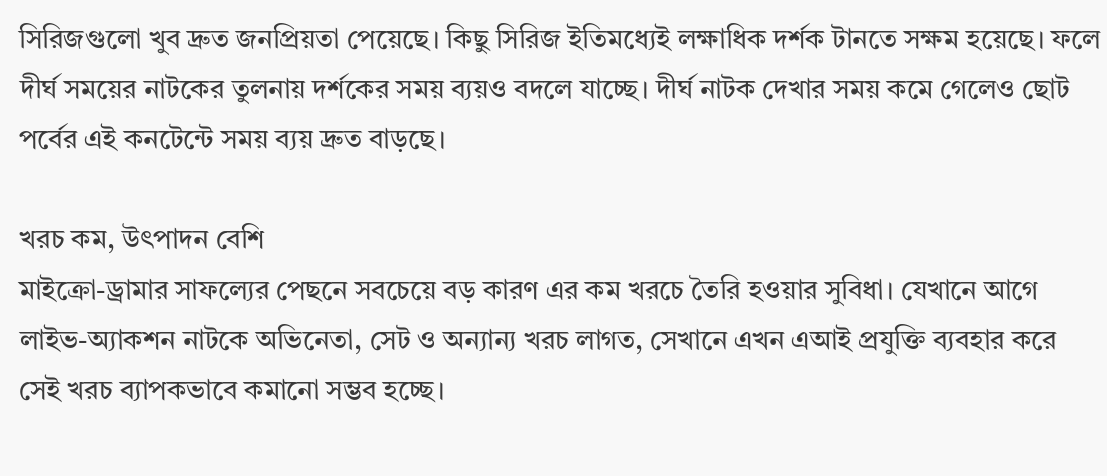সিরিজগুলো খুব দ্রুত জনপ্রিয়তা পেয়েছে। কিছু সিরিজ ইতিমধ্যেই লক্ষাধিক দর্শক টানতে সক্ষম হয়েছে। ফলে দীর্ঘ সময়ের নাটকের তুলনায় দর্শকের সময় ব্যয়ও বদলে যাচ্ছে। দীর্ঘ নাটক দেখার সময় কমে গেলেও ছোট পর্বের এই কনটেন্টে সময় ব্যয় দ্রুত বাড়ছে।

খরচ কম, উৎপাদন বেশি
মাইক্রো-ড্রামার সাফল্যের পেছনে সবচেয়ে বড় কারণ এর কম খরচে তৈরি হওয়ার সুবিধা। যেখানে আগে লাইভ-অ্যাকশন নাটকে অভিনেতা, সেট ও অন্যান্য খরচ লাগত, সেখানে এখন এআই প্রযুক্তি ব্যবহার করে সেই খরচ ব্যাপকভাবে কমানো সম্ভব হচ্ছে।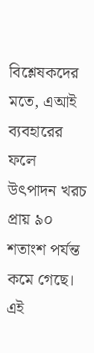বিশ্লেষকদের মতে, এআই ব্যবহারের ফলে উৎপাদন খরচ প্রায় ৯০ শতাংশ পর্যন্ত কমে গেছে।
এই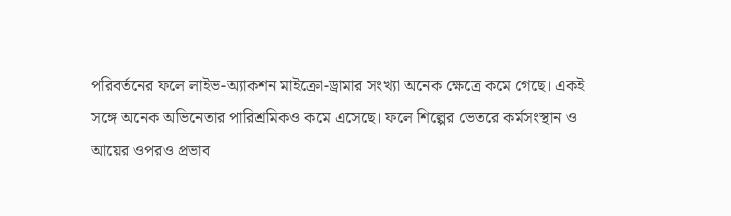পরিবর্তনের ফলে লাইভ-অ্যাকশন মাইক্রো-ড্রামার সংখ্যা অনেক ক্ষেত্রে কমে গেছে। একই সঙ্গে অনেক অভিনেতার পারিশ্রমিকও কমে এসেছে। ফলে শিল্পের ভেতরে কর্মসংস্থান ও আয়ের ওপরও প্রভাব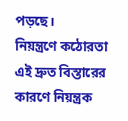পড়ছে।
নিয়ন্ত্রণে কঠোরতা
এই দ্রুত বিস্তারের কারণে নিয়ন্ত্রক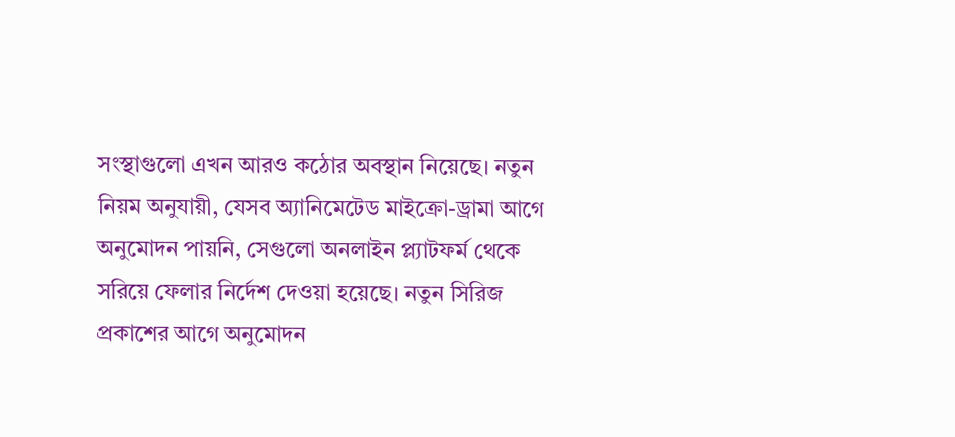সংস্থাগুলো এখন আরও কঠোর অবস্থান নিয়েছে। নতুন নিয়ম অনুযায়ী, যেসব অ্যানিমেটেড মাইক্রো-ড্রামা আগে অনুমোদন পায়নি, সেগুলো অনলাইন প্ল্যাটফর্ম থেকে সরিয়ে ফেলার নির্দেশ দেওয়া হয়েছে। নতুন সিরিজ প্রকাশের আগে অনুমোদন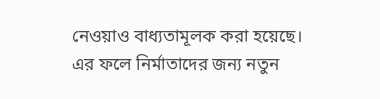নেওয়াও বাধ্যতামূলক করা হয়েছে।
এর ফলে নির্মাতাদের জন্য নতুন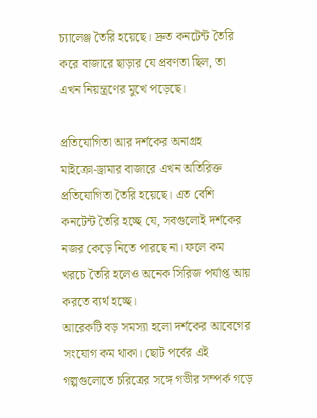চ্যালেঞ্জ তৈরি হয়েছে। দ্রুত কনটেন্ট তৈরি করে বাজারে ছাড়ার যে প্রবণতা ছিল, তা এখন নিয়ন্ত্রণের মুখে পড়েছে।

প্রতিযোগিতা আর দর্শকের অনাগ্রহ
মাইক্রো-ড্রামার বাজারে এখন অতিরিক্ত প্রতিযোগিতা তৈরি হয়েছে। এত বেশি কনটেন্ট তৈরি হচ্ছে যে, সবগুলোই দর্শকের নজর কেড়ে নিতে পারছে না। ফলে কম খরচে তৈরি হলেও অনেক সিরিজ পর্যাপ্ত আয় করতে ব্যর্থ হচ্ছে।
আরেকটি বড় সমস্যা হলো দর্শকের আবেগের সংযোগ কম থাকা। ছোট পর্বের এই গল্পগুলোতে চরিত্রের সঙ্গে গভীর সম্পর্ক গড়ে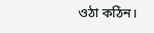ওঠা কঠিন।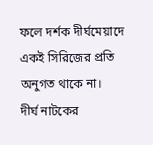ফলে দর্শক দীর্ঘমেয়াদে একই সিরিজের প্রতি অনুগত থাকে না।
দীর্ঘ নাটকের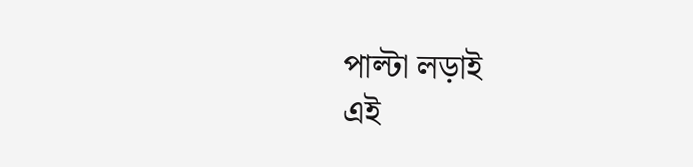পাল্টা লড়াই
এই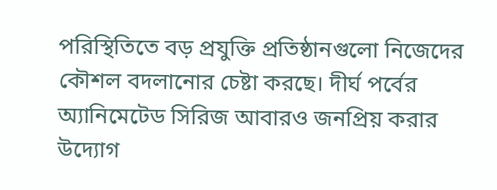পরিস্থিতিতে বড় প্রযুক্তি প্রতিষ্ঠানগুলো নিজেদের কৌশল বদলানোর চেষ্টা করছে। দীর্ঘ পর্বের অ্যানিমেটেড সিরিজ আবারও জনপ্রিয় করার উদ্যোগ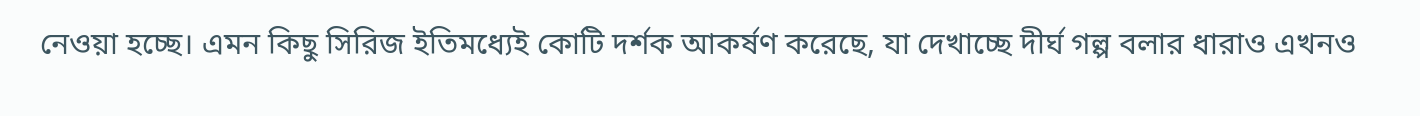নেওয়া হচ্ছে। এমন কিছু সিরিজ ইতিমধ্যেই কোটি দর্শক আকর্ষণ করেছে, যা দেখাচ্ছে দীর্ঘ গল্প বলার ধারাও এখনও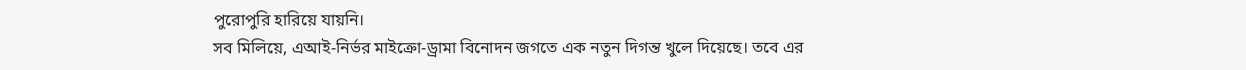পুরোপুরি হারিয়ে যায়নি।
সব মিলিয়ে, এআই-নির্ভর মাইক্রো-ড্রামা বিনোদন জগতে এক নতুন দিগন্ত খুলে দিয়েছে। তবে এর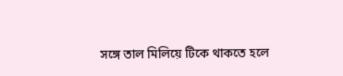সঙ্গে তাল মিলিয়ে টিকে থাকতে হলে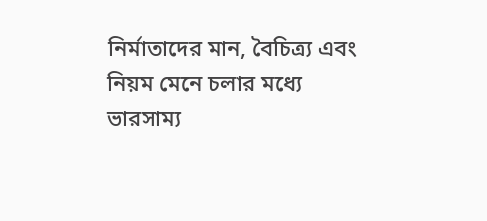নির্মাতাদের মান, বৈচিত্র্য এবং নিয়ম মেনে চলার মধ্যে ভারসাম্য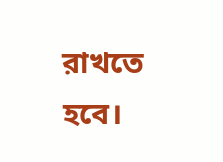রাখতে হবে।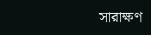সারাক্ষণ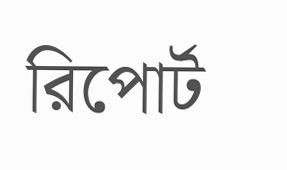রিপোর্ট